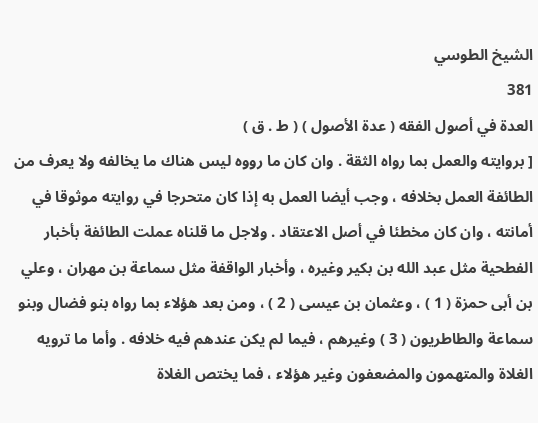الشيخ الطوسي
381
العدة في أصول الفقه ( عدة الأصول ) ( ط . ق )
[ بروايته والعمل بما رواه الثقة . وان كان ما رووه ليس هناك ما يخالفه ولا يعرف من الطائفة العمل بخلافه ، وجب أيضا العمل به إذا كان متحرجا في روايته موثوقا في أمانته ، وان كان مخطئا في أصل الاعتقاد . ولاجل ما قلناه عملت الطائفة بأخبار الفطحية مثل عبد الله بن بكير وغيره ، وأخبار الواقفة مثل سماعة بن مهران ، وعلي بن أبى حمزة ( 1 ) ، وعثمان بن عيسى ( 2 ) ، ومن بعد هؤلاء بما رواه بنو فضال وبنو سماعة والطاطريون ( 3 ) وغيرهم ، فيما لم يكن عندهم فيه خلافه . وأما ما ترويه الغلاة والمتهمون والمضعفون وغير هؤلاء ، فما يختص الغلاة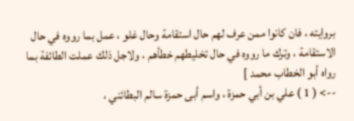بروايته ، فان كانوا ممن عرف لهم حال استقامة وحال غلو ، عمل بما رووه في حال الاستقامة ، وترك ما رووه في حال تخليطهم خطأهم ، ولاجل ذلك عملت الطائفة بما رواه أبو الخطاب محمد ]
--> ( 1 ) علي بن أبي حمزة ، واسم أبى حمزة سالم البطائني ،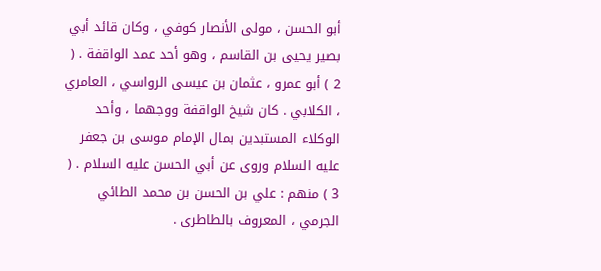أبو الحسن ، مولى الأنصار كوفي ، وكان قائد أبي بصير يحيى بن القاسم ، وهو أحد عمد الواقفة . ( 2 ) أبو عمرو ، عثمان بن عيسى الرواسي ، العامري ، الكلابي . كان شيخ الواقفة ووجهما ، وأحد الوكلاء المستبدين بمال الإمام موسى بن جعفر عليه السلام وروى عن أبي الحسن عليه السلام . ( 3 ) منهم : علي بن الحسن بن محمد الطائي الجرمي ، المعروف بالطاطرى .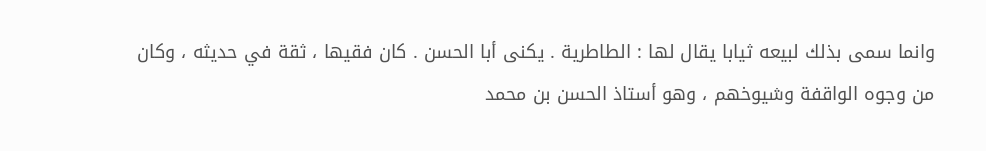وانما سمى بذلك لبيعه ثيابا يقال لها : الطاطرية . يكنى أبا الحسن . كان فقيها ، ثقة في حديثه ، وكان من وجوه الواقفة وشيوخهم ، وهو أستاذ الحسن بن محمد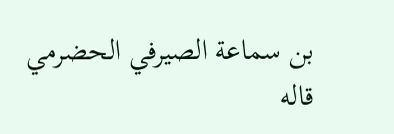بن سماعة الصيرفي الحضرمي قاله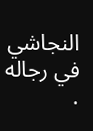النجاشي في رجاله .